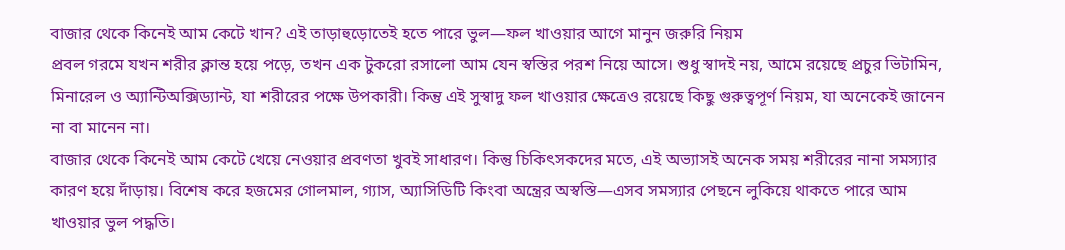বাজার থেকে কিনেই আম কেটে খান? এই তাড়াহুড়োতেই হতে পারে ভুল—ফল খাওয়ার আগে মানুন জরুরি নিয়ম
প্রবল গরমে যখন শরীর ক্লান্ত হয়ে পড়ে, তখন এক টুকরো রসালো আম যেন স্বস্তির পরশ নিয়ে আসে। শুধু স্বাদই নয়, আমে রয়েছে প্রচুর ভিটামিন, মিনারেল ও অ্যান্টিঅক্সিড্যান্ট, যা শরীরের পক্ষে উপকারী। কিন্তু এই সুস্বাদু ফল খাওয়ার ক্ষেত্রেও রয়েছে কিছু গুরুত্বপূর্ণ নিয়ম, যা অনেকেই জানেন না বা মানেন না।
বাজার থেকে কিনেই আম কেটে খেয়ে নেওয়ার প্রবণতা খুবই সাধারণ। কিন্তু চিকিৎসকদের মতে, এই অভ্যাসই অনেক সময় শরীরের নানা সমস্যার কারণ হয়ে দাঁড়ায়। বিশেষ করে হজমের গোলমাল, গ্যাস, অ্যাসিডিটি কিংবা অন্ত্রের অস্বস্তি—এসব সমস্যার পেছনে লুকিয়ে থাকতে পারে আম খাওয়ার ভুল পদ্ধতি।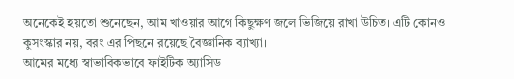অনেকেই হয়তো শুনেছেন, আম খাওয়ার আগে কিছুক্ষণ জলে ভিজিয়ে রাখা উচিত। এটি কোনও কুসংস্কার নয়, বরং এর পিছনে রয়েছে বৈজ্ঞানিক ব্যাখ্যা।
আমের মধ্যে স্বাভাবিকভাবে ফাইটিক অ্যাসিড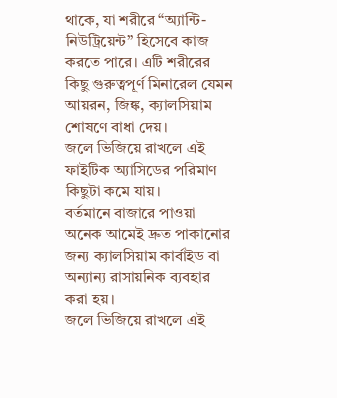থাকে, যা শরীরে “অ্যান্টি-নিউট্রিয়েন্ট” হিসেবে কাজ করতে পারে। এটি শরীরের কিছু গুরুত্বপূর্ণ মিনারেল যেমন আয়রন, জিঙ্ক, ক্যালসিয়াম শোষণে বাধা দেয়।
জলে ভিজিয়ে রাখলে এই ফাইটিক অ্যাসিডের পরিমাণ কিছুটা কমে যায়।
বর্তমানে বাজারে পাওয়া অনেক আমেই দ্রুত পাকানোর জন্য ক্যালসিয়াম কার্বাইড বা অন্যান্য রাসায়নিক ব্যবহার করা হয়।
জলে ভিজিয়ে রাখলে এই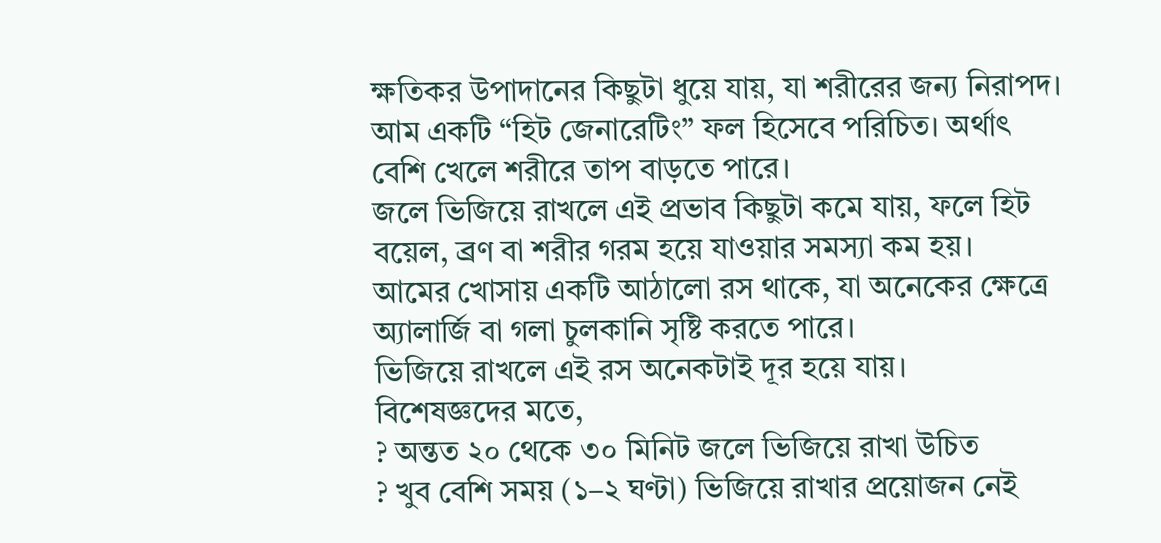ক্ষতিকর উপাদানের কিছুটা ধুয়ে যায়, যা শরীরের জন্য নিরাপদ।
আম একটি “হিট জেনারেটিং” ফল হিসেবে পরিচিত। অর্থাৎ বেশি খেলে শরীরে তাপ বাড়তে পারে।
জলে ভিজিয়ে রাখলে এই প্রভাব কিছুটা কমে যায়, ফলে হিট বয়েল, ব্রণ বা শরীর গরম হয়ে যাওয়ার সমস্যা কম হয়।
আমের খোসায় একটি আঠালো রস থাকে, যা অনেকের ক্ষেত্রে অ্যালার্জি বা গলা চুলকানি সৃষ্টি করতে পারে।
ভিজিয়ে রাখলে এই রস অনেকটাই দূর হয়ে যায়।
বিশেষজ্ঞদের মতে,
? অন্তত ২০ থেকে ৩০ মিনিট জলে ভিজিয়ে রাখা উচিত
? খুব বেশি সময় (১–২ ঘণ্টা) ভিজিয়ে রাখার প্রয়োজন নেই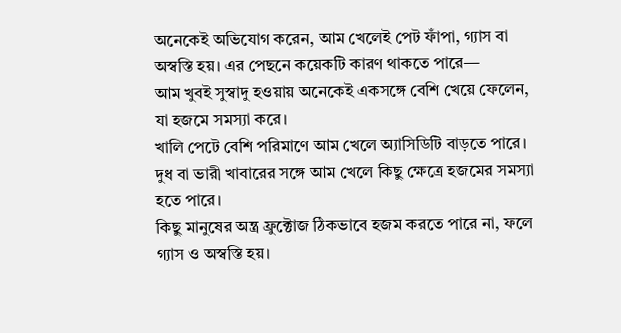অনেকেই অভিযোগ করেন, আম খেলেই পেট ফাঁপা, গ্যাস বা অস্বস্তি হয়। এর পেছনে কয়েকটি কারণ থাকতে পারে—
আম খুবই সুস্বাদু হওয়ায় অনেকেই একসঙ্গে বেশি খেয়ে ফেলেন, যা হজমে সমস্যা করে।
খালি পেটে বেশি পরিমাণে আম খেলে অ্যাসিডিটি বাড়তে পারে।
দুধ বা ভারী খাবারের সঙ্গে আম খেলে কিছু ক্ষেত্রে হজমের সমস্যা হতে পারে।
কিছু মানুষের অন্ত্র ফ্রুক্টোজ ঠিকভাবে হজম করতে পারে না, ফলে গ্যাস ও অস্বস্তি হয়।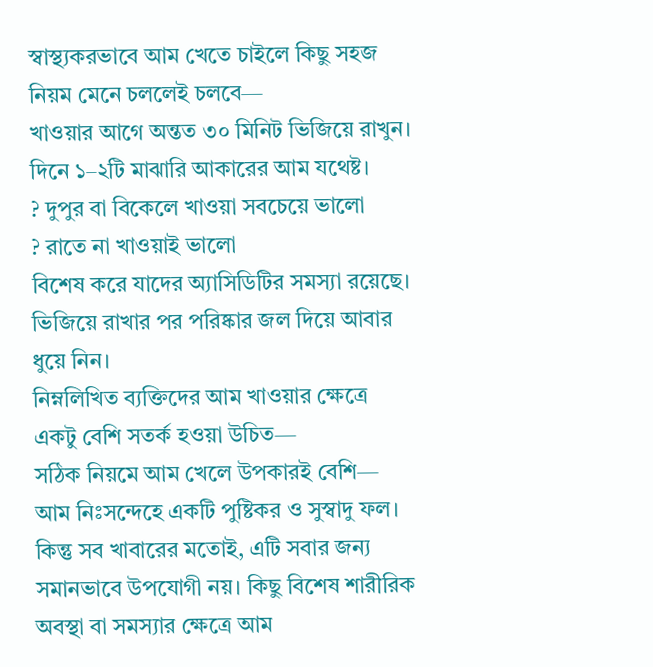স্বাস্থ্যকরভাবে আম খেতে চাইলে কিছু সহজ নিয়ম মেনে চললেই চলবে—
খাওয়ার আগে অন্তত ৩০ মিনিট ভিজিয়ে রাখুন।
দিনে ১–২টি মাঝারি আকারের আম যথেষ্ট।
? দুপুর বা বিকেলে খাওয়া সবচেয়ে ভালো
? রাতে না খাওয়াই ভালো
বিশেষ করে যাদের অ্যাসিডিটির সমস্যা রয়েছে।
ভিজিয়ে রাখার পর পরিষ্কার জল দিয়ে আবার ধুয়ে নিন।
নিম্নলিখিত ব্যক্তিদের আম খাওয়ার ক্ষেত্রে একটু বেশি সতর্ক হওয়া উচিত—
সঠিক নিয়মে আম খেলে উপকারই বেশি—
আম নিঃসন্দেহে একটি পুষ্টিকর ও সুস্বাদু ফল। কিন্তু সব খাবারের মতোই, এটি সবার জন্য সমানভাবে উপযোগী নয়। কিছু বিশেষ শারীরিক অবস্থা বা সমস্যার ক্ষেত্রে আম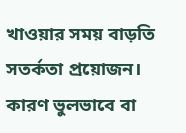খাওয়ার সময় বাড়তি সতর্কতা প্রয়োজন। কারণ ভুলভাবে বা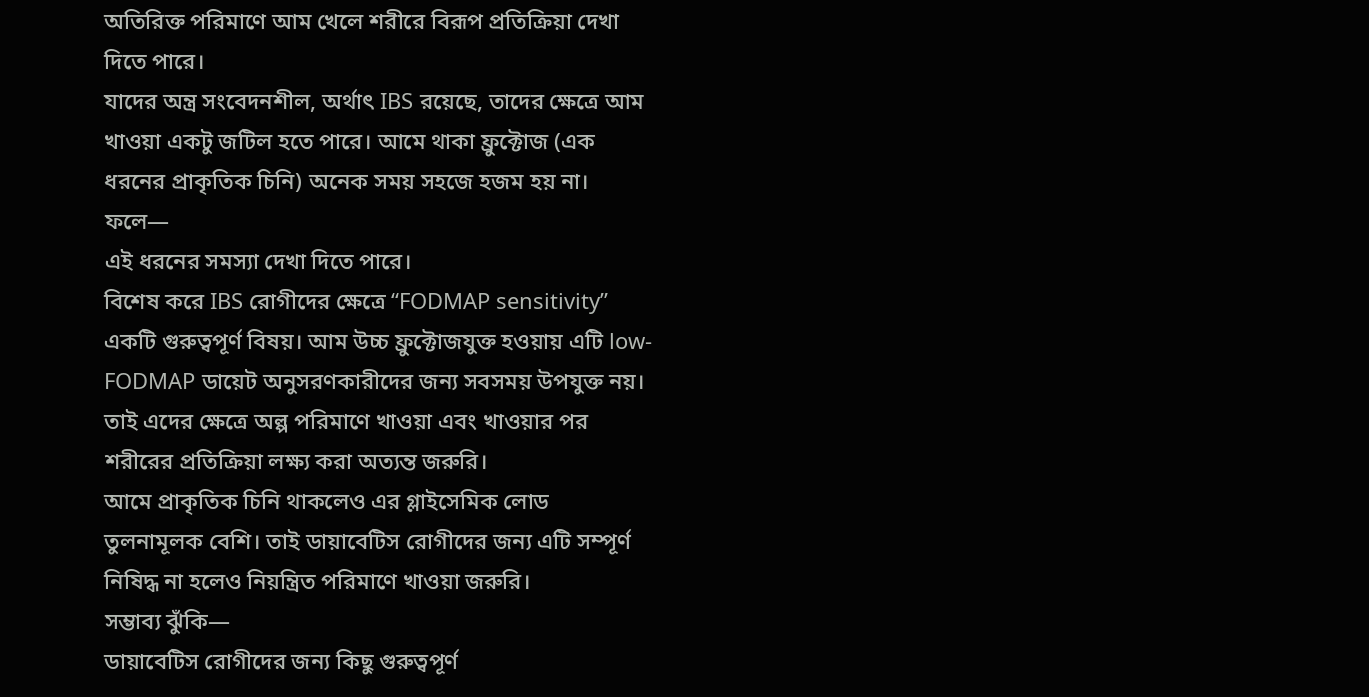অতিরিক্ত পরিমাণে আম খেলে শরীরে বিরূপ প্রতিক্রিয়া দেখা দিতে পারে।
যাদের অন্ত্র সংবেদনশীল, অর্থাৎ IBS রয়েছে, তাদের ক্ষেত্রে আম খাওয়া একটু জটিল হতে পারে। আমে থাকা ফ্রুক্টোজ (এক ধরনের প্রাকৃতিক চিনি) অনেক সময় সহজে হজম হয় না। ফলে—
এই ধরনের সমস্যা দেখা দিতে পারে।
বিশেষ করে IBS রোগীদের ক্ষেত্রে “FODMAP sensitivity” একটি গুরুত্বপূর্ণ বিষয়। আম উচ্চ ফ্রুক্টোজযুক্ত হওয়ায় এটি low-FODMAP ডায়েট অনুসরণকারীদের জন্য সবসময় উপযুক্ত নয়। তাই এদের ক্ষেত্রে অল্প পরিমাণে খাওয়া এবং খাওয়ার পর শরীরের প্রতিক্রিয়া লক্ষ্য করা অত্যন্ত জরুরি।
আমে প্রাকৃতিক চিনি থাকলেও এর গ্লাইসেমিক লোড তুলনামূলক বেশি। তাই ডায়াবেটিস রোগীদের জন্য এটি সম্পূর্ণ নিষিদ্ধ না হলেও নিয়ন্ত্রিত পরিমাণে খাওয়া জরুরি।
সম্ভাব্য ঝুঁকি—
ডায়াবেটিস রোগীদের জন্য কিছু গুরুত্বপূর্ণ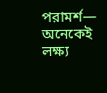পরামর্শ—
অনেকেই লক্ষ্য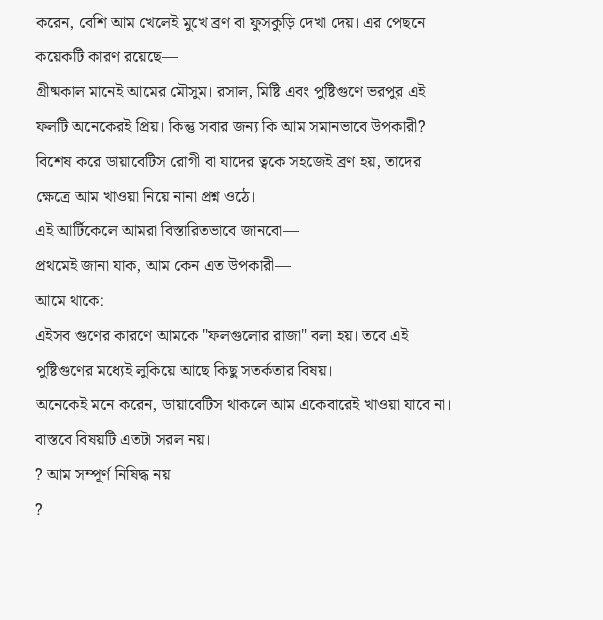করেন, বেশি আম খেলেই মুখে ব্রণ বা ফুসকুড়ি দেখা দেয়। এর পেছনে কয়েকটি কারণ রয়েছে—
গ্রীষ্মকাল মানেই আমের মৌসুম। রসাল, মিষ্টি এবং পুষ্টিগুণে ভরপুর এই ফলটি অনেকেরই প্রিয়। কিন্তু সবার জন্য কি আম সমানভাবে উপকারী? বিশেষ করে ডায়াবেটিস রোগী বা যাদের ত্বকে সহজেই ব্রণ হয়, তাদের ক্ষেত্রে আম খাওয়া নিয়ে নানা প্রশ্ন ওঠে।
এই আর্টিকেলে আমরা বিস্তারিতভাবে জানবো—
প্রথমেই জানা যাক, আম কেন এত উপকারী—
আমে থাকে:
এইসব গুণের কারণে আমকে "ফলগুলোর রাজা" বলা হয়। তবে এই পুষ্টিগুণের মধ্যেই লুকিয়ে আছে কিছু সতর্কতার বিষয়।
অনেকেই মনে করেন, ডায়াবেটিস থাকলে আম একেবারেই খাওয়া যাবে না। বাস্তবে বিষয়টি এতটা সরল নয়।
? আম সম্পূর্ণ নিষিদ্ধ নয়
?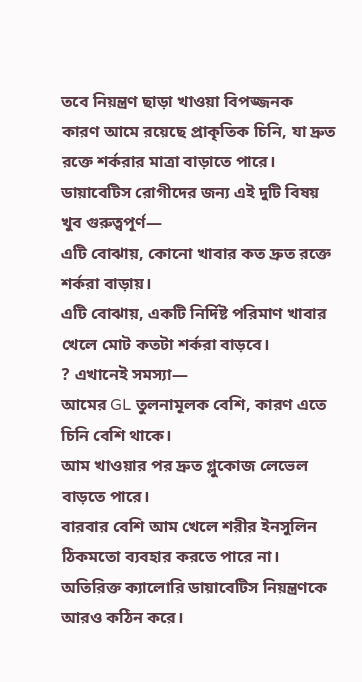তবে নিয়ন্ত্রণ ছাড়া খাওয়া বিপজ্জনক
কারণ আমে রয়েছে প্রাকৃতিক চিনি, যা দ্রুত রক্তে শর্করার মাত্রা বাড়াতে পারে।
ডায়াবেটিস রোগীদের জন্য এই দুটি বিষয় খুব গুরুত্বপূর্ণ—
এটি বোঝায়, কোনো খাবার কত দ্রুত রক্তে শর্করা বাড়ায়।
এটি বোঝায়, একটি নির্দিষ্ট পরিমাণ খাবার খেলে মোট কতটা শর্করা বাড়বে।
? এখানেই সমস্যা—
আমের GL তুলনামূলক বেশি, কারণ এতে চিনি বেশি থাকে।
আম খাওয়ার পর দ্রুত গ্লুকোজ লেভেল বাড়তে পারে।
বারবার বেশি আম খেলে শরীর ইনসুলিন ঠিকমতো ব্যবহার করতে পারে না।
অতিরিক্ত ক্যালোরি ডায়াবেটিস নিয়ন্ত্রণকে আরও কঠিন করে।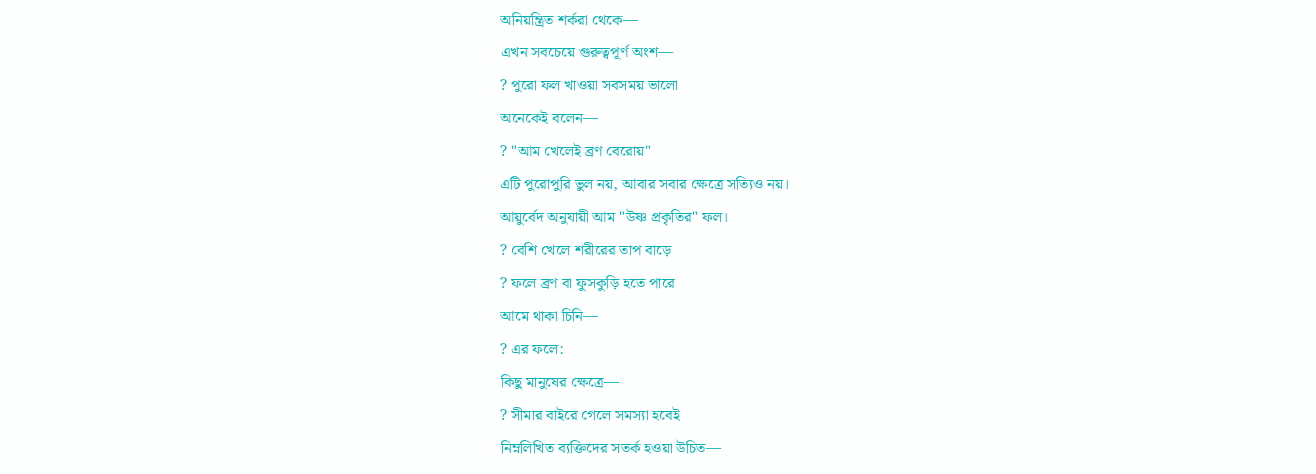অনিয়ন্ত্রিত শর্করা থেকে—
এখন সবচেয়ে গুরুত্বপূর্ণ অংশ—
? পুরো ফল খাওয়া সবসময় ভালো
অনেকেই বলেন—
? "আম খেলেই ব্রণ বেরোয়"
এটি পুরোপুরি ভুল নয়, আবার সবার ক্ষেত্রে সত্যিও নয়।
আয়ুর্বেদ অনুযায়ী আম "উষ্ণ প্রকৃতির" ফল।
? বেশি খেলে শরীরের তাপ বাড়ে
? ফলে ব্রণ বা ফুসকুড়ি হতে পারে
আমে থাকা চিনি—
? এর ফলে:
কিছু মানুষের ক্ষেত্রে—
? সীমার বাইরে গেলে সমস্যা হবেই
নিম্নলিখিত ব্যক্তিদের সতর্ক হওয়া উচিত—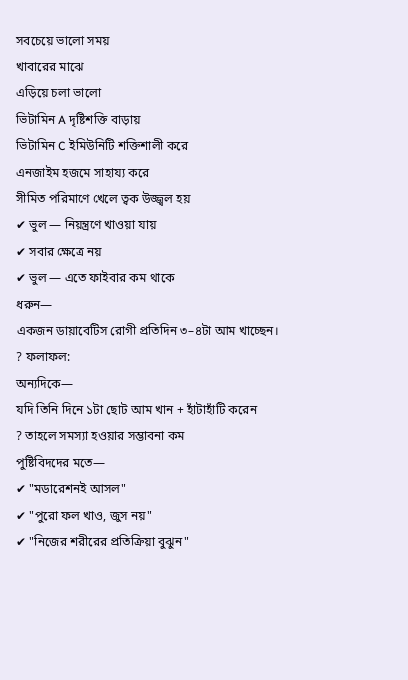সবচেয়ে ভালো সময়
খাবারের মাঝে
এড়িয়ে চলা ভালো
ভিটামিন A দৃষ্টিশক্তি বাড়ায়
ভিটামিন C ইমিউনিটি শক্তিশালী করে
এনজাইম হজমে সাহায্য করে
সীমিত পরিমাণে খেলে ত্বক উজ্জ্বল হয়
✔ ভুল — নিয়ন্ত্রণে খাওয়া যায়
✔ সবার ক্ষেত্রে নয়
✔ ভুল — এতে ফাইবার কম থাকে
ধরুন—
একজন ডায়াবেটিস রোগী প্রতিদিন ৩–৪টা আম খাচ্ছেন।
? ফলাফল:
অন্যদিকে—
যদি তিনি দিনে ১টা ছোট আম খান + হাঁটাহাঁটি করেন
? তাহলে সমস্যা হওয়ার সম্ভাবনা কম
পুষ্টিবিদদের মতে—
✔ "মডারেশনই আসল"
✔ "পুরো ফল খাও, জুস নয়"
✔ "নিজের শরীরের প্রতিক্রিয়া বুঝুন"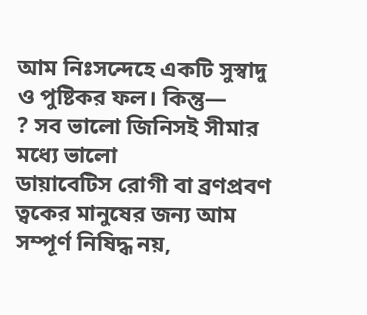আম নিঃসন্দেহে একটি সুস্বাদু ও পুষ্টিকর ফল। কিন্তু—
? সব ভালো জিনিসই সীমার মধ্যে ভালো
ডায়াবেটিস রোগী বা ব্রণপ্রবণ ত্বকের মানুষের জন্য আম সম্পূর্ণ নিষিদ্ধ নয়,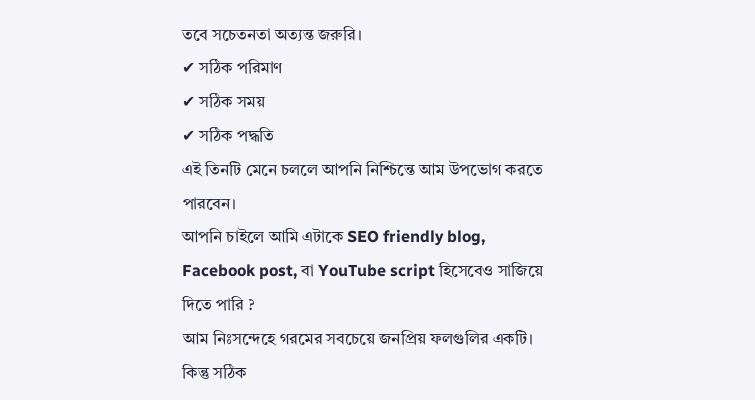তবে সচেতনতা অত্যন্ত জরুরি।
✔ সঠিক পরিমাণ
✔ সঠিক সময়
✔ সঠিক পদ্ধতি
এই তিনটি মেনে চললে আপনি নিশ্চিন্তে আম উপভোগ করতে পারবেন।
আপনি চাইলে আমি এটাকে SEO friendly blog, Facebook post, বা YouTube script হিসেবেও সাজিয়ে দিতে পারি ?
আম নিঃসন্দেহে গরমের সবচেয়ে জনপ্রিয় ফলগুলির একটি। কিন্তু সঠিক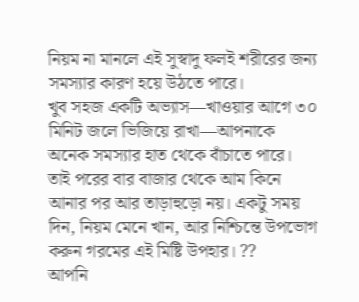নিয়ম না মানলে এই সুস্বাদু ফলই শরীরের জন্য সমস্যার কারণ হয়ে উঠতে পারে।
খুব সহজ একটি অভ্যাস—খাওয়ার আগে ৩০ মিনিট জলে ভিজিয়ে রাখা—আপনাকে অনেক সমস্যার হাত থেকে বাঁচাতে পারে।
তাই পরের বার বাজার থেকে আম কিনে আনার পর আর তাড়াহুড়ো নয়। একটু সময় দিন, নিয়ম মেনে খান, আর নিশ্চিন্তে উপভোগ করুন গরমের এই মিষ্টি উপহার। ??
আপনি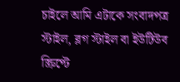চাইলে আমি এটাকে সংবাদপত্র স্টাইল, ব্লগ স্টাইল বা ইউটিউব স্ক্রিপ্টে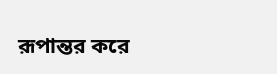রূপান্তর করে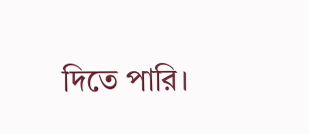দিতে পারি।